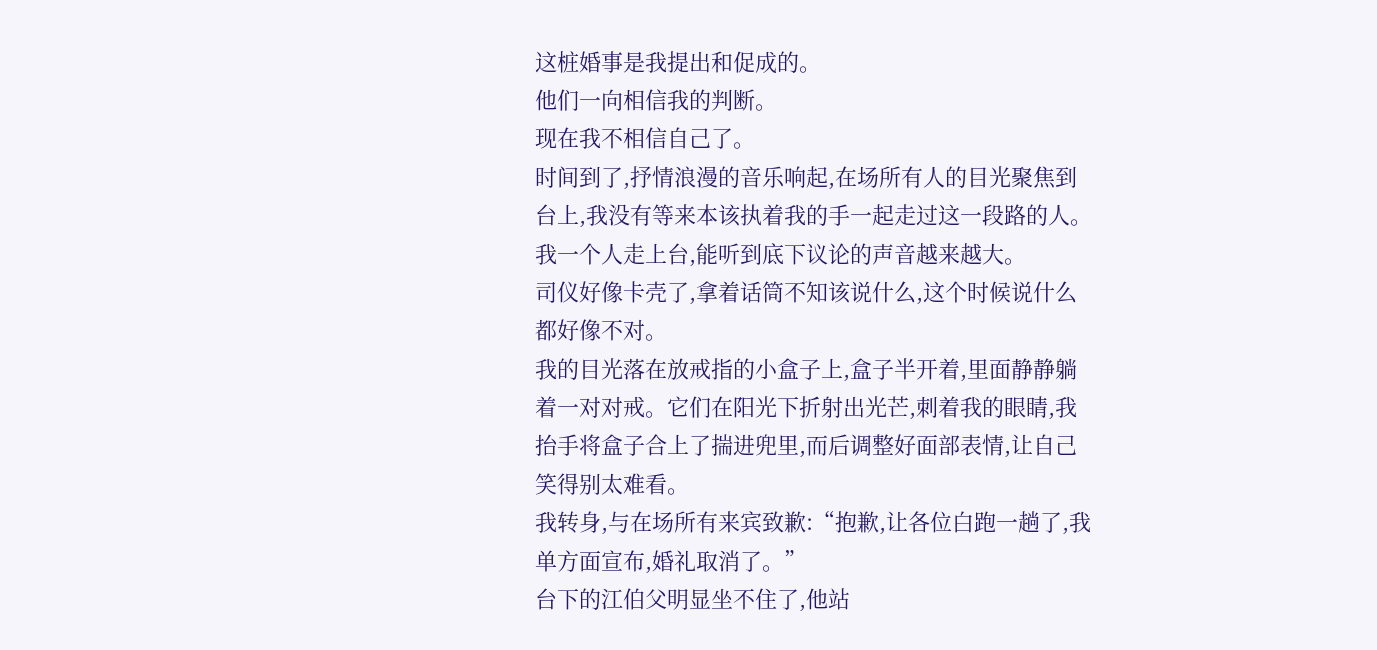这桩婚事是我提出和促成的。
他们一向相信我的判断。
现在我不相信自己了。
时间到了,抒情浪漫的音乐响起,在场所有人的目光聚焦到台上,我没有等来本该执着我的手一起走过这一段路的人。
我一个人走上台,能听到底下议论的声音越来越大。
司仪好像卡壳了,拿着话筒不知该说什么,这个时候说什么都好像不对。
我的目光落在放戒指的小盒子上,盒子半开着,里面静静躺着一对对戒。它们在阳光下折射出光芒,刺着我的眼睛,我抬手将盒子合上了揣进兜里,而后调整好面部表情,让自己笑得别太难看。
我转身,与在场所有来宾致歉:“抱歉,让各位白跑一趟了,我单方面宣布,婚礼取消了。”
台下的江伯父明显坐不住了,他站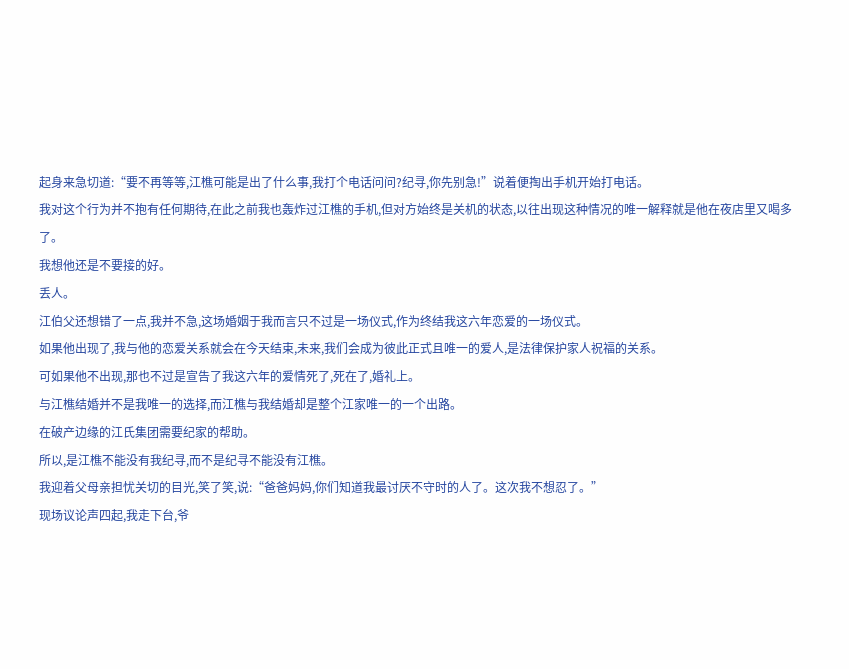起身来急切道:“要不再等等,江樵可能是出了什么事,我打个电话问问?纪寻,你先别急!”说着便掏出手机开始打电话。
我对这个行为并不抱有任何期待,在此之前我也轰炸过江樵的手机,但对方始终是关机的状态,以往出现这种情况的唯一解释就是他在夜店里又喝多了。
我想他还是不要接的好。
丢人。
江伯父还想错了一点,我并不急,这场婚姻于我而言只不过是一场仪式,作为终结我这六年恋爱的一场仪式。
如果他出现了,我与他的恋爱关系就会在今天结束,未来,我们会成为彼此正式且唯一的爱人,是法律保护家人祝福的关系。
可如果他不出现,那也不过是宣告了我这六年的爱情死了,死在了,婚礼上。
与江樵结婚并不是我唯一的选择,而江樵与我结婚却是整个江家唯一的一个出路。
在破产边缘的江氏集团需要纪家的帮助。
所以,是江樵不能没有我纪寻,而不是纪寻不能没有江樵。
我迎着父母亲担忧关切的目光,笑了笑,说:“爸爸妈妈,你们知道我最讨厌不守时的人了。这次我不想忍了。”
现场议论声四起,我走下台,爷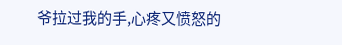爷拉过我的手,心疼又愤怒的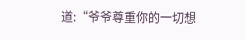道:“爷爷尊重你的一切想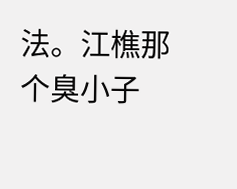法。江樵那个臭小子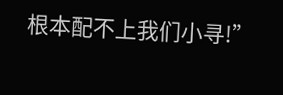根本配不上我们小寻!”